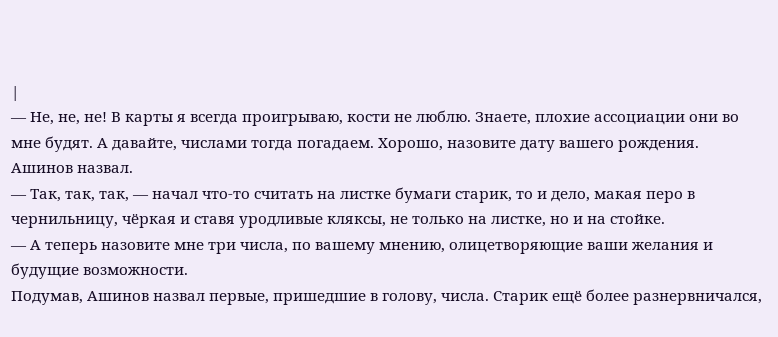|
— Не, не, не! В карты я всегда проигрываю, кости не люблю. Знаете, плохие ассоциации они во мне будят. А давайте, числами тогда погадаем. Хорошо, назовите дату вашего рождения.
Ашинов назвал.
— Так, так, так, — начал что-то считать на листке бумаги старик, то и дело, макая перо в чернильницу, чёркая и ставя уродливые кляксы, не только на листке, но и на стойке.
— А теперь назовите мне три числа, по вашему мнению, олицетворяющие ваши желания и будущие возможности.
Подумав, Ашинов назвал первые, пришедшие в голову, числа. Старик ещё более разнервничался,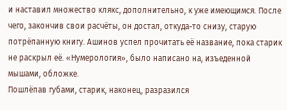и наставил множество клякс, дополнительно, к уже имеющимся. После чего, закончив свои расчёты, он достал, откуда-то снизу, старую потрёпанную книгу. Ашинов успел прочитать её название, пока старик не раскрыл её. «Нумерология», было написано на, изъеденной мышами, обложке.
Пошлёпав губами, старик, наконец, разразился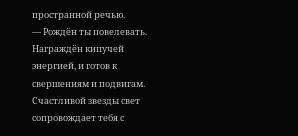пространной речью.
— Рождён ты повелевать. Награждён кипучей энергией, и готов к свершениям и подвигам. Счастливой звезды свет сопровождает тебя с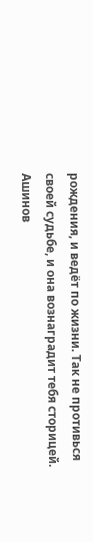рождения, и ведёт по жизни. Так не противься своей судьбе, и она вознаградит тебя сторицей.
Ашинов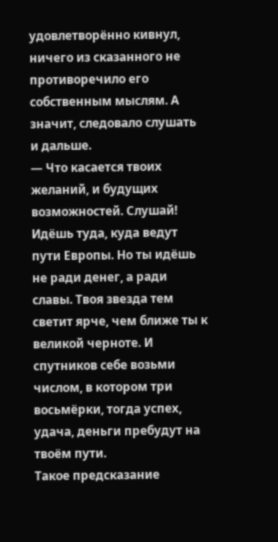удовлетворённо кивнул, ничего из сказанного не противоречило его собственным мыслям. А значит, следовало слушать и дальше.
— Что касается твоих желаний, и будущих возможностей. Слушай! Идёшь туда, куда ведут пути Европы. Но ты идёшь не ради денег, а ради славы. Твоя звезда тем светит ярче, чем ближе ты к великой черноте. И спутников себе возьми числом, в котором три восьмёрки, тогда успех, удача, деньги пребудут на твоём пути.
Такое предсказание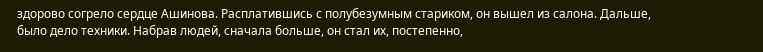здорово согрело сердце Ашинова. Расплатившись с полубезумным стариком, он вышел из салона. Дальше, было дело техники. Набрав людей, сначала больше, он стал их, постепенно,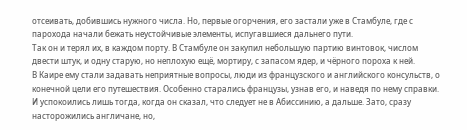отсеивать, добившись нужного числа. Но, первые огорчения, его застали уже в Стамбуле, где с парохода начали бежать неустойчивые элементы, испугавшиеся дальнего пути.
Так он и терял их, в каждом порту. В Стамбуле он закупил небольшую партию винтовок, числом двести штук, и одну старую, но неплохую ещё, мортиру, с запасом ядер, и чёрного пороха к ней.
В Каире ему стали задавать неприятные вопросы, люди из французского и английского консульств, о конечной цели его путешествия. Особенно старались французы, узнав его, и наведя по нему справки. И успокоились лишь тогда, когда он сказал, что следует не в Абиссинию, а дальше. Зато, сразу насторожились англичане, но,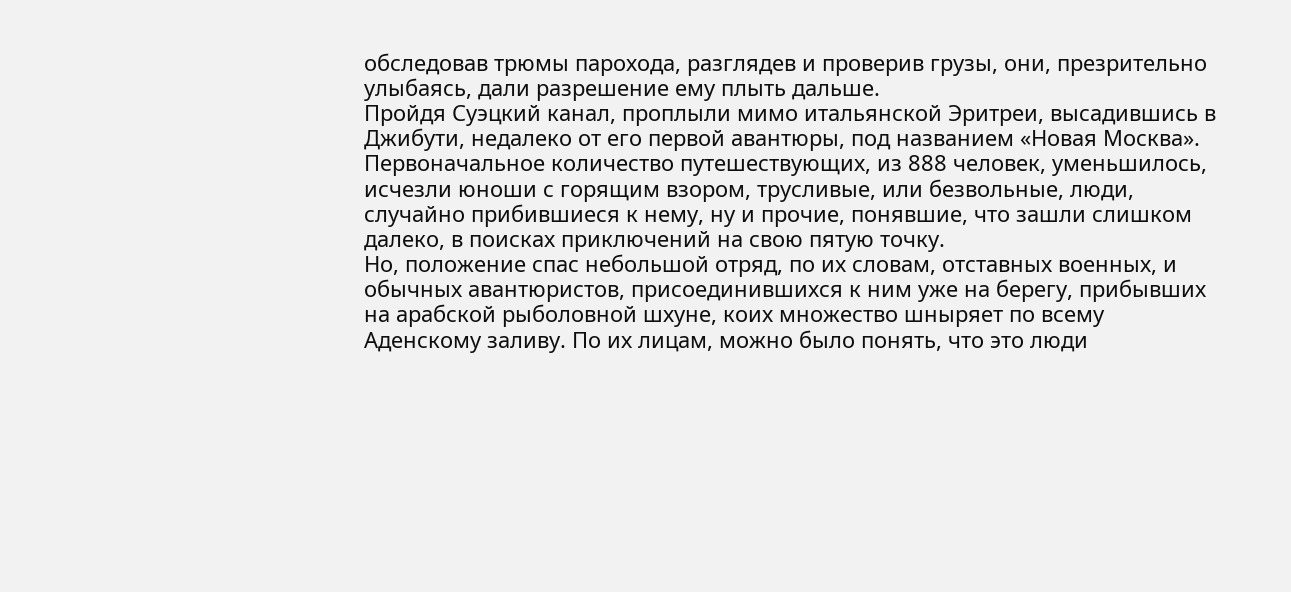обследовав трюмы парохода, разглядев и проверив грузы, они, презрительно улыбаясь, дали разрешение ему плыть дальше.
Пройдя Суэцкий канал, проплыли мимо итальянской Эритреи, высадившись в Джибути, недалеко от его первой авантюры, под названием «Новая Москва». Первоначальное количество путешествующих, из 888 человек, уменьшилось, исчезли юноши с горящим взором, трусливые, или безвольные, люди, случайно прибившиеся к нему, ну и прочие, понявшие, что зашли слишком далеко, в поисках приключений на свою пятую точку.
Но, положение спас небольшой отряд, по их словам, отставных военных, и обычных авантюристов, присоединившихся к ним уже на берегу, прибывших на арабской рыболовной шхуне, коих множество шныряет по всему Аденскому заливу. По их лицам, можно было понять, что это люди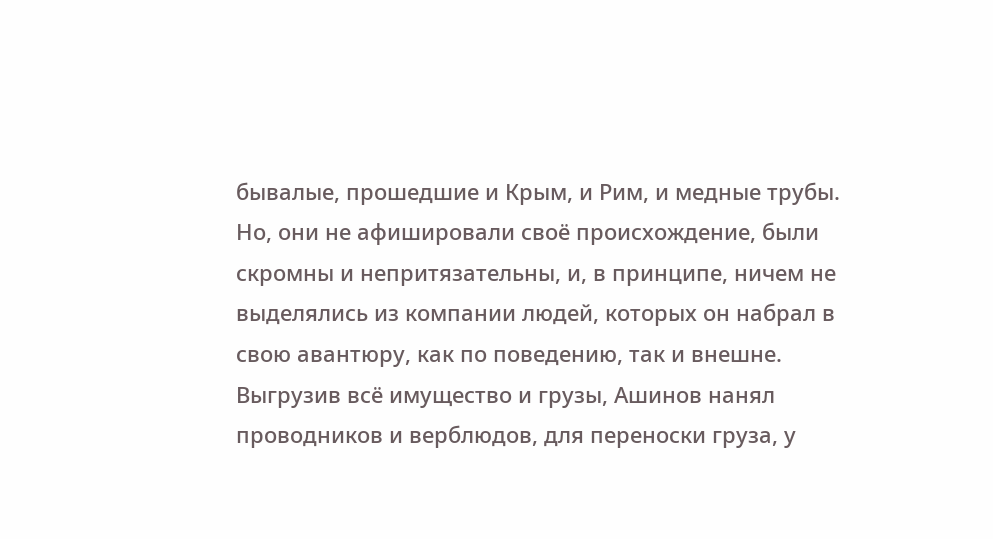бывалые, прошедшие и Крым, и Рим, и медные трубы. Но, они не афишировали своё происхождение, были скромны и непритязательны, и, в принципе, ничем не выделялись из компании людей, которых он набрал в свою авантюру, как по поведению, так и внешне.
Выгрузив всё имущество и грузы, Ашинов нанял проводников и верблюдов, для переноски груза, у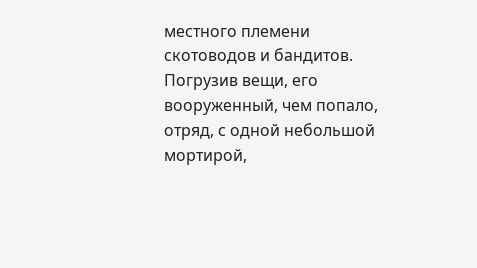местного племени скотоводов и бандитов. Погрузив вещи, его вооруженный, чем попало, отряд, с одной небольшой мортирой,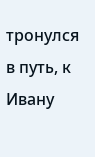тронулся в путь, к Ивану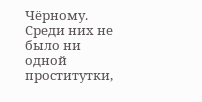Чёрному.
Среди них не было ни одной проститутки,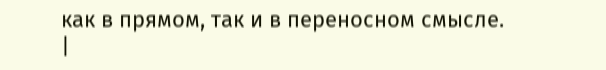как в прямом, так и в переносном смысле. |